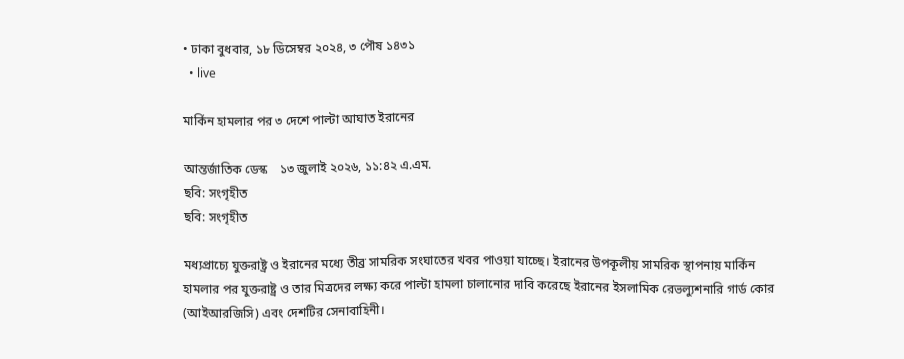• ঢাকা বুধবার, ১৮ ডিসেম্বর ২০২৪, ৩ পৌষ ১৪৩১
  • live

মার্কিন হামলার পর ৩ দেশে পাল্টা আঘাত ইরানের

আন্তর্জাতিক ডেস্ক    ১৩ জুলাই ২০২৬, ১১:৪২ এ.এম.
ছবি: সংগৃহীত
ছবি: সংগৃহীত

মধ্যপ্রাচ্যে যুক্তরাষ্ট্র ও ইরানের মধ্যে তীব্র সামরিক সংঘাতের খবর পাওয়া যাচ্ছে। ইরানের উপকূলীয় সামরিক স্থাপনায় মার্কিন হামলার পর যুক্তরাষ্ট্র ও তার মিত্রদের লক্ষ্য করে পাল্টা হামলা চালানোর দাবি করেছে ইরানের ইসলামিক রেভল্যুশনারি গার্ড কোর (আইআরজিসি) এবং দেশটির সেনাবাহিনী।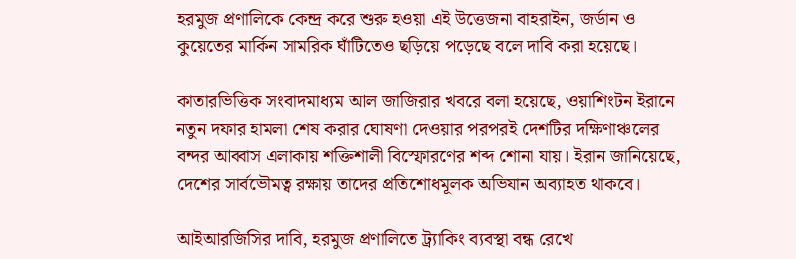হরমুজ প্রণালিকে কেন্দ্র করে শুরু হওয়া এই উত্তেজনা বাহরাইন, জর্ডান ও কুয়েতের মার্কিন সামরিক ঘাঁটিতেও ছড়িয়ে পড়েছে বলে দাবি করা হয়েছে।

কাতারভিত্তিক সংবাদমাধ্যম আল জাজিরার খবরে বলা হয়েছে, ওয়াশিংটন ইরানে নতুন দফার হামলা শেষ করার ঘোষণা দেওয়ার পরপরই দেশটির দক্ষিণাঞ্চলের বন্দর আব্বাস এলাকায় শক্তিশালী বিস্ফোরণের শব্দ শোনা যায়। ইরান জানিয়েছে, দেশের সার্বভৌমত্ব রক্ষায় তাদের প্রতিশোধমূলক অভিযান অব্যাহত থাকবে।

আইআরজিসির দাবি, হরমুজ প্রণালিতে ট্র্যাকিং ব্যবস্থা বন্ধ রেখে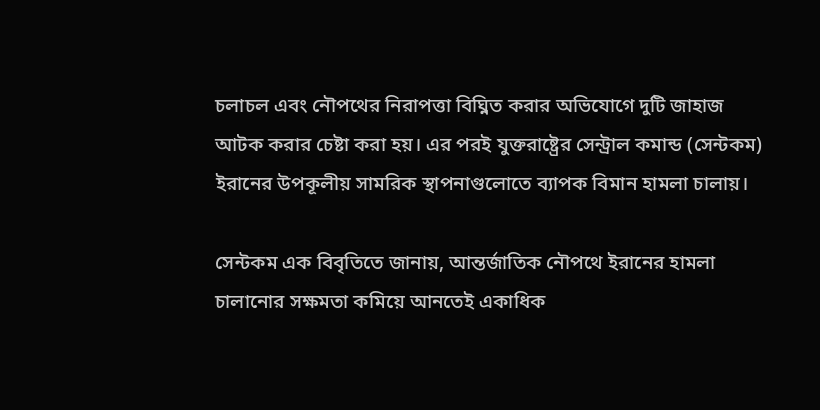চলাচল এবং নৌপথের নিরাপত্তা বিঘ্নিত করার অভিযোগে দুটি জাহাজ আটক করার চেষ্টা করা হয়। এর পরই যুক্তরাষ্ট্রের সেন্ট্রাল কমান্ড (সেন্টকম) ইরানের উপকূলীয় সামরিক স্থাপনাগুলোতে ব্যাপক বিমান হামলা চালায়।

সেন্টকম এক বিবৃতিতে জানায়, আন্তর্জাতিক নৌপথে ইরানের হামলা চালানোর সক্ষমতা কমিয়ে আনতেই একাধিক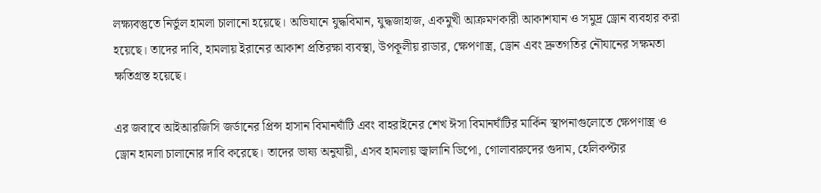লক্ষ্যবস্তুতে নির্ভুল হামলা চালানো হয়েছে। অভিযানে যুদ্ধবিমান, যুদ্ধজাহাজ, একমুখী আক্রমণকারী আকাশযান ও সমুদ্র ড্রোন ব্যবহার করা হয়েছে। তাদের দাবি, হামলায় ইরানের আকাশ প্রতিরক্ষা ব্যবস্থা, উপকূলীয় রাডার, ক্ষেপণাস্ত্র, ড্রোন এবং দ্রুতগতির নৌযানের সক্ষমতা ক্ষতিগ্রস্ত হয়েছে।

এর জবাবে আইআরজিসি জর্ডানের প্রিন্স হাসান বিমানঘাঁটি এবং বাহরাইনের শেখ ঈসা বিমানঘাঁটির মার্কিন স্থাপনাগুলোতে ক্ষেপণাস্ত্র ও ড্রোন হামলা চালানোর দাবি করেছে। তাদের ভাষ্য অনুযায়ী, এসব হামলায় জ্বালানি ডিপো, গোলাবারুদের গুদাম, হেলিকপ্টার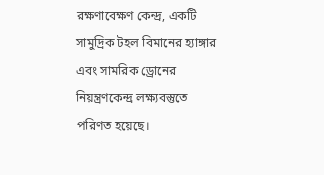রক্ষণাবেক্ষণ কেন্দ্র, একটি সামুদ্রিক টহল বিমানের হ্যাঙ্গার এবং সামরিক ড্রোনের নিয়ন্ত্রণকেন্দ্র লক্ষ্যবস্তুতে পরিণত হয়েছে।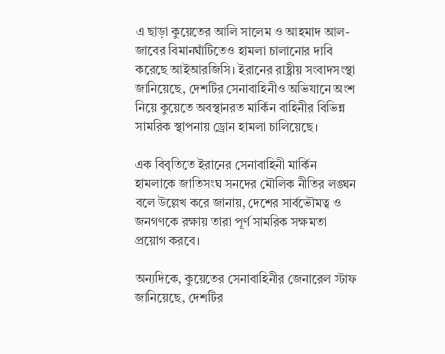এ ছাড়া কুয়েতের আলি সালেম ও আহমাদ আল-জাবের বিমানঘাঁটিতেও হামলা চালানোর দাবি করেছে আইআরজিসি। ইরানের রাষ্ট্রীয় সংবাদসংস্থা জানিয়েছে, দেশটির সেনাবাহিনীও অভিযানে অংশ নিয়ে কুয়েতে অবস্থানরত মার্কিন বাহিনীর বিভিন্ন সামরিক স্থাপনায় ড্রোন হামলা চালিয়েছে।

এক বিবৃতিতে ইরানের সেনাবাহিনী মার্কিন হামলাকে জাতিসংঘ সনদের মৌলিক নীতির লঙ্ঘন বলে উল্লেখ করে জানায়, দেশের সার্বভৌমত্ব ও জনগণকে রক্ষায় তারা পূর্ণ সামরিক সক্ষমতা প্রয়োগ করবে।

অন্যদিকে, কুয়েতের সেনাবাহিনীর জেনারেল স্টাফ জানিয়েছে, দেশটির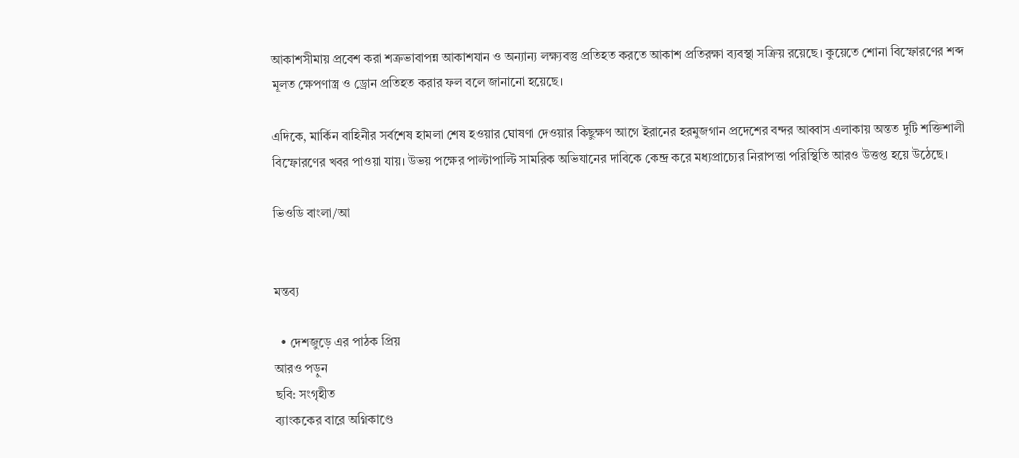আকাশসীমায় প্রবেশ করা শত্রুভাবাপন্ন আকাশযান ও অন্যান্য লক্ষ্যবস্তু প্রতিহত করতে আকাশ প্রতিরক্ষা ব্যবস্থা সক্রিয় রয়েছে। কুয়েতে শোনা বিস্ফোরণের শব্দ মূলত ক্ষেপণাস্ত্র ও ড্রোন প্রতিহত করার ফল বলে জানানো হয়েছে।

এদিকে, মার্কিন বাহিনীর সর্বশেষ হামলা শেষ হওয়ার ঘোষণা দেওয়ার কিছুক্ষণ আগে ইরানের হরমুজগান প্রদেশের বন্দর আব্বাস এলাকায় অন্তত দুটি শক্তিশালী বিস্ফোরণের খবর পাওয়া যায়। উভয় পক্ষের পাল্টাপাল্টি সামরিক অভিযানের দাবিকে কেন্দ্র করে মধ্যপ্রাচ্যের নিরাপত্তা পরিস্থিতি আরও উত্তপ্ত হয়ে উঠেছে।

ভিওডি বাংলা/আ


মন্তব্য

  • দেশজুড়ে এর পাঠক প্রিয়
আরও পড়ুন
ছবি: সংগৃহীত
ব্যাংককের বারে অগ্নিকাণ্ডে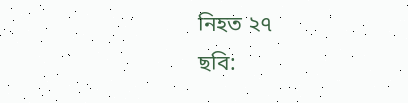নিহত ২৭
ছবি: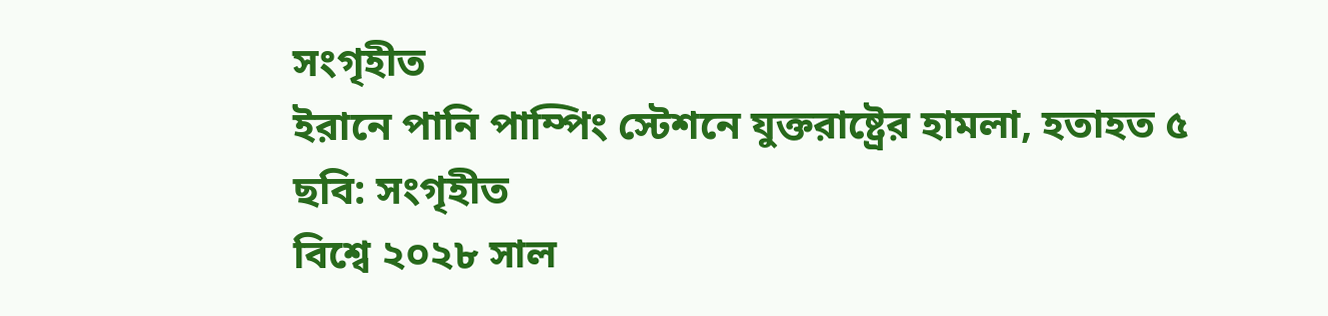সংগৃহীত
ইরানে পানি পাম্পিং স্টেশনে যুক্তরাষ্ট্রের হামলা, হতাহত ৫
ছবি: সংগৃহীত
বিশ্বে ২০২৮ সাল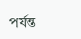পর্যন্ত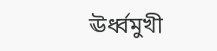ঊর্ধ্বমুখী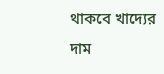থাকবে খাদ্যের দাম